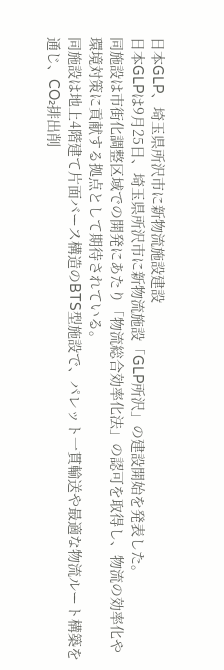日本GLP、埼玉県所沢市に新物流施設建設
日本GLPは9月25日、埼玉県所沢市に新物流施設「GLP所沢」の建設開始を発表した。
同施設は市街化調整区域での開発にあたり「物流総合効率化法」の認可を取得し、物流の効率化や環境対策に貢献する拠点として期待されている。
同施設は地上4階建て片面バース構造のBTS型施設で、パレット一貫輸送や最適な物流ルート構築を通じ、CO₂排出削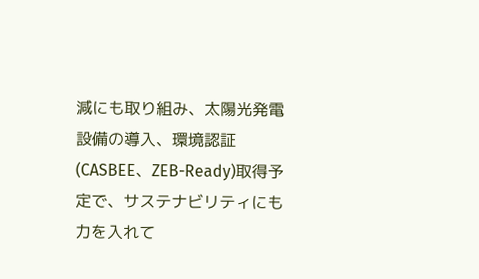減にも取り組み、太陽光発電設備の導入、環境認証(CASBEE、ZEB-Ready)取得予定で、サステナビリティにも力を入れて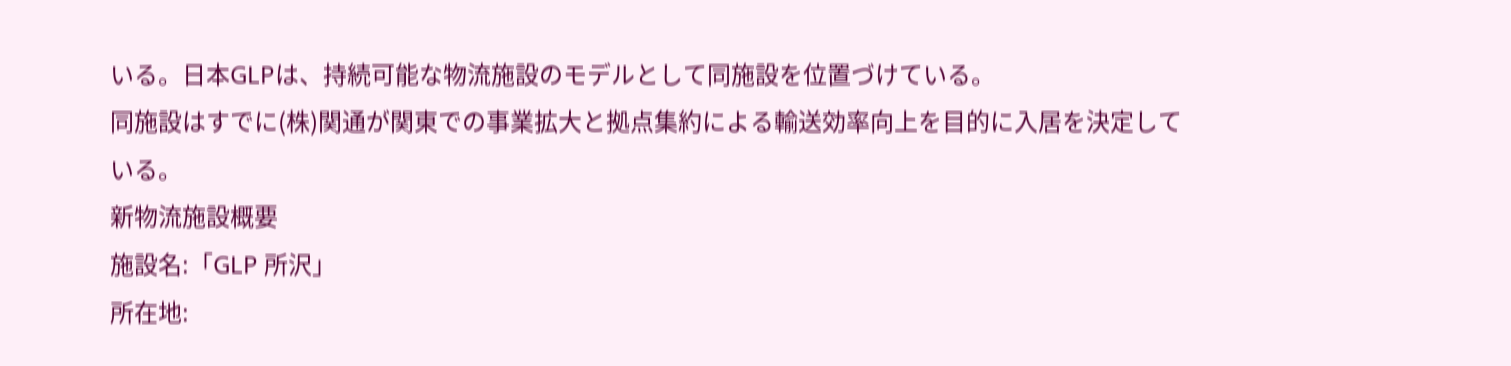いる。日本GLPは、持続可能な物流施設のモデルとして同施設を位置づけている。
同施設はすでに(株)関通が関東での事業拡大と拠点集約による輸送効率向上を目的に入居を決定している。
新物流施設概要
施設名:「GLP 所沢」
所在地: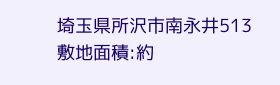埼玉県所沢市南永井513
敷地面積:約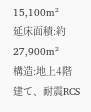15,100m²
延床面積:約27,900m²
構造:地上4階建て、耐震RCS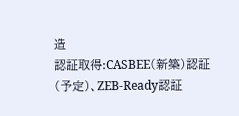造
認証取得:CASBEE(新築)認証(予定)、ZEB-Ready認証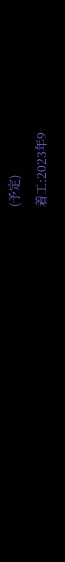(予定)
着工:2023年9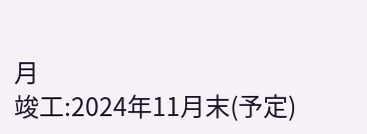月
竣工:2024年11月末(予定)